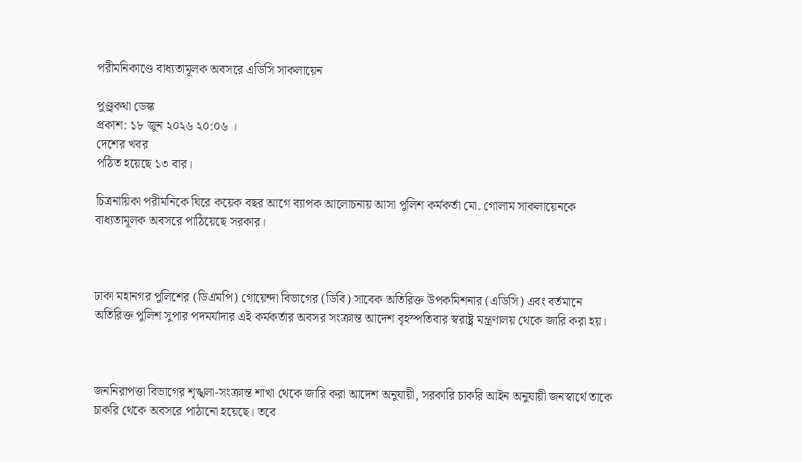পরীমনিকাণ্ডে বাধ্যতামূলক অবসরে এডিসি সাকলায়েন

পুণ্ড্রকথা ডেস্ক
প্রকাশ: ১৮ জুন ২০২৬ ২০:০৬ ।
দেশের খবর
পঠিত হয়েছে ১৩ বার।

চিত্রনায়িকা পরীমনিকে ঘিরে কয়েক বছর আগে ব্যাপক আলোচনায় আসা পুলিশ কর্মকর্তা মো. গোলাম সাকলায়েনকে বাধ্যতামূলক অবসরে পাঠিয়েছে সরকার।



ঢাকা মহানগর পুলিশের (ডিএমপি) গোয়েন্দা বিভাগের (ডিবি) সাবেক অতিরিক্ত উপকমিশনার (এডিসি) এবং বর্তমানে অতিরিক্ত পুলিশ সুপার পদমর্যাদার এই কর্মকর্তার অবসর সংক্রান্ত আদেশ বৃহস্পতিবার স্বরাষ্ট্র মন্ত্রণালয় থেকে জারি করা হয়।



জননিরাপত্তা বিভাগের শৃঙ্খলা-সংক্রান্ত শাখা থেকে জারি করা আদেশ অনুযায়ী, সরকারি চাকরি আইন অনুযায়ী জনস্বার্থে তাকে চাকরি থেকে অবসরে পাঠানো হয়েছে। তবে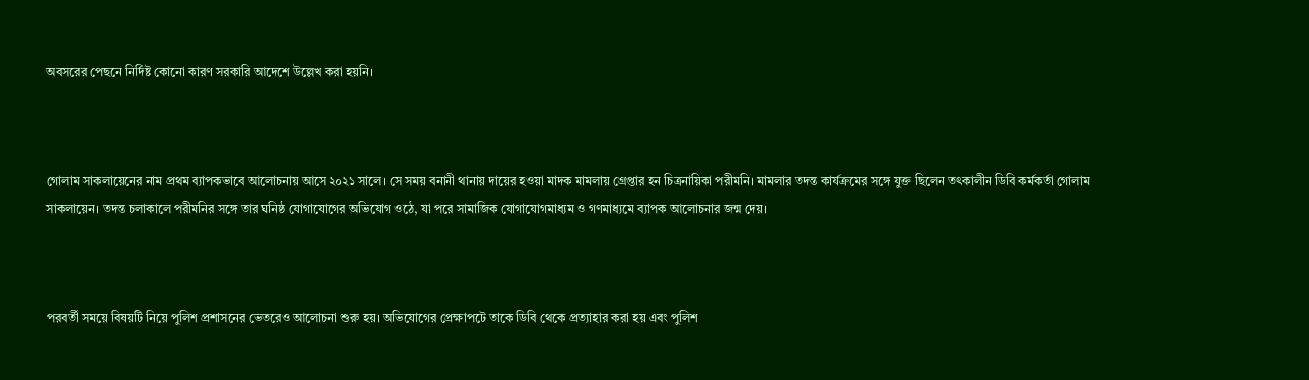অবসরের পেছনে নির্দিষ্ট কোনো কারণ সরকারি আদেশে উল্লেখ করা হয়নি।



গোলাম সাকলায়েনের নাম প্রথম ব্যাপকভাবে আলোচনায় আসে ২০২১ সালে। সে সময় বনানী থানায় দায়ের হওয়া মাদক মামলায় গ্রেপ্তার হন চিত্রনায়িকা পরীমনি। মামলার তদন্ত কার্যক্রমের সঙ্গে যুক্ত ছিলেন তৎকালীন ডিবি কর্মকর্তা গোলাম সাকলায়েন। তদন্ত চলাকালে পরীমনির সঙ্গে তার ঘনিষ্ঠ যোগাযোগের অভিযোগ ওঠে, যা পরে সামাজিক যোগাযোগমাধ্যম ও গণমাধ্যমে ব্যাপক আলোচনার জন্ম দেয়।



পরবর্তী সময়ে বিষয়টি নিয়ে পুলিশ প্রশাসনের ভেতরেও আলোচনা শুরু হয়। অভিযোগের প্রেক্ষাপটে তাকে ডিবি থেকে প্রত্যাহার করা হয় এবং পুলিশ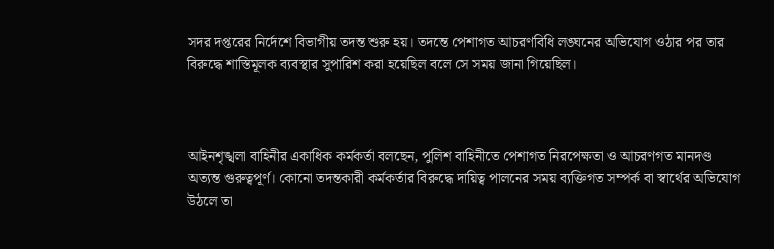সদর দপ্তরের নির্দেশে বিভাগীয় তদন্ত শুরু হয়। তদন্তে পেশাগত আচরণবিধি লঙ্ঘনের অভিযোগ ওঠার পর তার বিরুদ্ধে শাস্তিমূলক ব্যবস্থার সুপারিশ করা হয়েছিল বলে সে সময় জানা গিয়েছিল।



আইনশৃঙ্খলা বাহিনীর একাধিক কর্মকর্তা বলছেন, পুলিশ বাহিনীতে পেশাগত নিরপেক্ষতা ও আচরণগত মানদণ্ড অত্যন্ত গুরুত্বপূর্ণ। কোনো তদন্তকারী কর্মকর্তার বিরুদ্ধে দায়িত্ব পালনের সময় ব্যক্তিগত সম্পর্ক বা স্বার্থের অভিযোগ উঠলে তা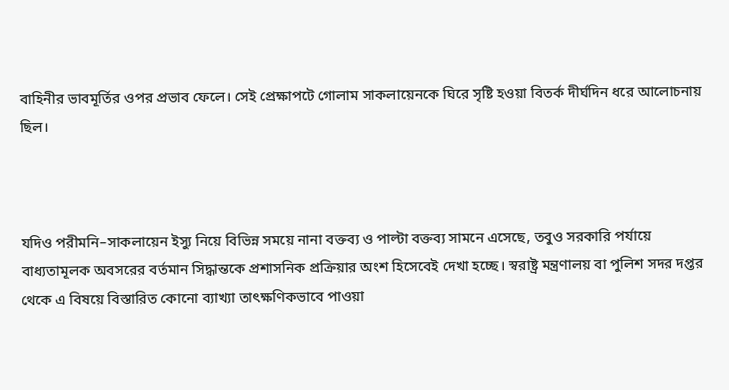বাহিনীর ভাবমূর্তির ওপর প্রভাব ফেলে। সেই প্রেক্ষাপটে গোলাম সাকলায়েনকে ঘিরে সৃষ্টি হওয়া বিতর্ক দীর্ঘদিন ধরে আলোচনায় ছিল।



যদিও পরীমনি–সাকলায়েন ইস্যু নিয়ে বিভিন্ন সময়ে নানা বক্তব্য ও পাল্টা বক্তব্য সামনে এসেছে, তবুও সরকারি পর্যায়ে বাধ্যতামূলক অবসরের বর্তমান সিদ্ধান্তকে প্রশাসনিক প্রক্রিয়ার অংশ হিসেবেই দেখা হচ্ছে। স্বরাষ্ট্র মন্ত্রণালয় বা পুলিশ সদর দপ্তর থেকে এ বিষয়ে বিস্তারিত কোনো ব্যাখ্যা তাৎক্ষণিকভাবে পাওয়া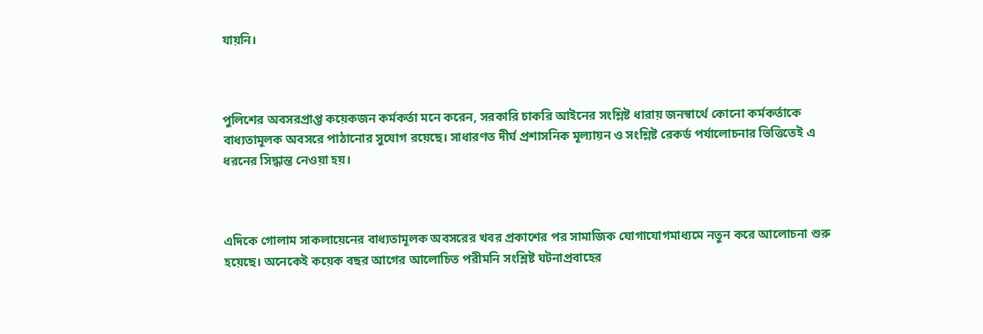যায়নি।



পুলিশের অবসরপ্রাপ্ত কয়েকজন কর্মকর্তা মনে করেন, সরকারি চাকরি আইনের সংশ্লিষ্ট ধারায় জনস্বার্থে কোনো কর্মকর্তাকে বাধ্যতামূলক অবসরে পাঠানোর সুযোগ রয়েছে। সাধারণত দীর্ঘ প্রশাসনিক মূল্যায়ন ও সংশ্লিষ্ট রেকর্ড পর্যালোচনার ভিত্তিতেই এ ধরনের সিদ্ধান্ত নেওয়া হয়।



এদিকে গোলাম সাকলায়েনের বাধ্যতামূলক অবসরের খবর প্রকাশের পর সামাজিক যোগাযোগমাধ্যমে নতুন করে আলোচনা শুরু হয়েছে। অনেকেই কয়েক বছর আগের আলোচিত পরীমনি সংশ্লিষ্ট ঘটনাপ্রবাহের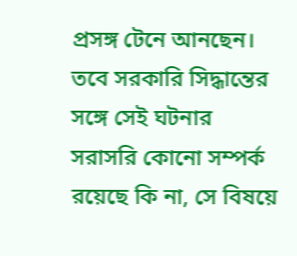প্রসঙ্গ টেনে আনছেন। তবে সরকারি সিদ্ধান্তের সঙ্গে সেই ঘটনার সরাসরি কোনো সম্পর্ক রয়েছে কি না, সে বিষয়ে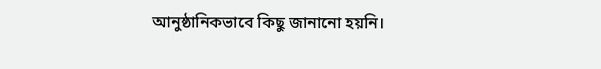আনুষ্ঠানিকভাবে কিছু জানানো হয়নি।